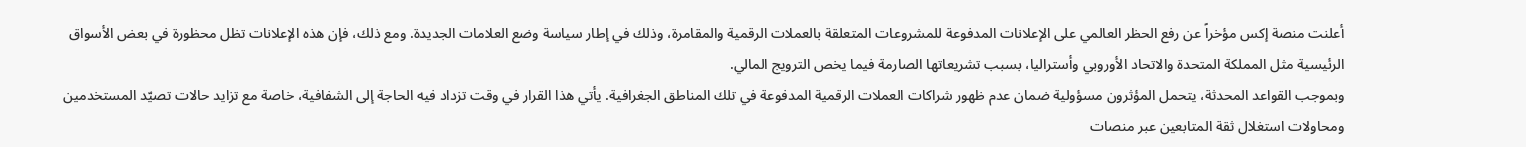أعلنت منصة إكس مؤخراً عن رفع الحظر العالمي على الإعلانات المدفوعة للمشروعات المتعلقة بالعملات الرقمية والمقامرة، وذلك في إطار سياسة وضع العلامات الجديدة. ومع ذلك، فإن هذه الإعلانات تظل محظورة في بعض الأسواق الرئيسية مثل المملكة المتحدة والاتحاد الأوروبي وأستراليا، بسبب تشريعاتها الصارمة فيما يخص الترويج المالي.
وبموجب القواعد المحدثة، يتحمل المؤثرون مسؤولية ضمان عدم ظهور شراكات العملات الرقمية المدفوعة في تلك المناطق الجغرافية. يأتي هذا القرار في وقت تزداد فيه الحاجة إلى الشفافية، خاصة مع تزايد حالات تصيّد المستخدمين ومحاولات استغلال ثقة المتابعين عبر منصات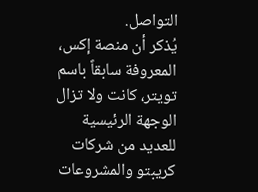التواصل.
يُذكر أن منصة إكس، المعروفة سابقاً باسم تويتر، كانت ولا تزال الوجهة الرئيسية للعديد من شركات كريبتو والمشروعات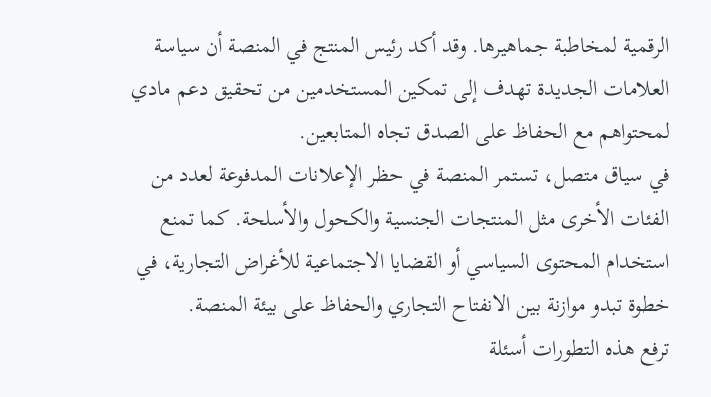الرقمية لمخاطبة جماهيرها. وقد أكد رئيس المنتج في المنصة أن سياسة العلامات الجديدة تهدف إلى تمكين المستخدمين من تحقيق دعم مادي لمحتواهم مع الحفاظ على الصدق تجاه المتابعين.
في سياق متصل، تستمر المنصة في حظر الإعلانات المدفوعة لعدد من الفئات الأخرى مثل المنتجات الجنسية والكحول والأسلحة. كما تمنع استخدام المحتوى السياسي أو القضايا الاجتماعية للأغراض التجارية، في خطوة تبدو موازنة بين الانفتاح التجاري والحفاظ على بيئة المنصة.
ترفع هذه التطورات أسئلة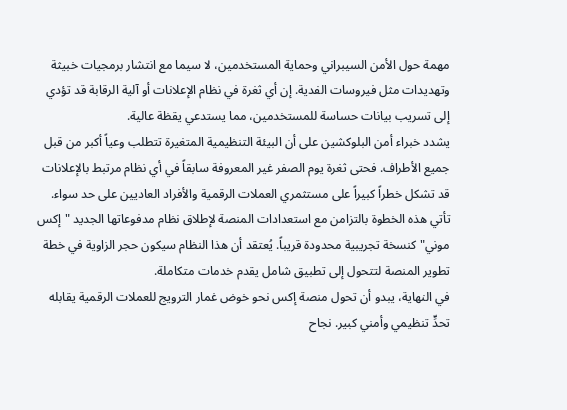مهمة حول الأمن السيبراني وحماية المستخدمين، لا سيما مع انتشار برمجيات خبيثة وتهديدات مثل فيروسات الفدية. إن أي ثغرة في نظام الإعلانات أو آلية الرقابة قد تؤدي إلى تسريب بيانات حساسة للمستخدمين، مما يستدعي يقظة عالية.
يشدد خبراء أمن البلوكشين على أن البيئة التنظيمية المتغيرة تتطلب وعياً أكبر من قبل جميع الأطراف. فحتى ثغرة يوم الصفر غير المعروفة سابقاً في أي نظام مرتبط بالإعلانات قد تشكل خطراً كبيراً على مستثمري العملات الرقمية والأفراد العاديين على حد سواء.
تأتي هذه الخطوة بالتزامن مع استعدادات المنصة لإطلاق نظام مدفوعاتها الجديد "إكس موني" كنسخة تجريبية محدودة قريباً. يُعتقد أن هذا النظام سيكون حجر الزاوية في خطة تطوير المنصة لتتحول إلى تطبيق شامل يقدم خدمات متكاملة.
في النهاية، يبدو أن تحول منصة إكس نحو خوض غمار الترويج للعملات الرقمية يقابله تحدٍّ تنظيمي وأمني كبير. نجاح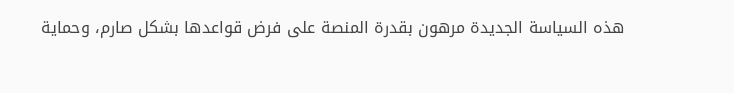هذه السياسة الجديدة مرهون بقدرة المنصة على فرض قواعدها بشكل صارم، وحماية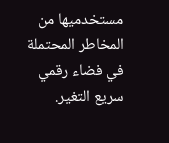مستخدميها من المخاطر المحتملة في فضاء رقمي سريع التغير.